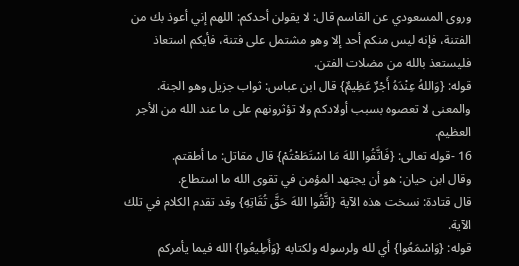وروى المسعودي عن القاسم قال: لا يقولن أحدكم: اللهم إني أعوذ بك من الفتنة، فإنه ليس منكم أحد إلا وهو مشتمل على فتنة، فأيكم استعاذ فليستعذ بالله من مضلات الفتن.
قوله: {وَاللهُ عِنْدَهُ أَجْرٌ عَظِيمٌ} قال ابن عباس: ثواب جزيل وهو الجنة. والمعنى لا تعصوه بسبب أولادكم ولا تؤثرونهم على ما عند الله من الأجر العظيم.
16 -قوله تعالى: {فَاتَّقُوا اللهَ مَا اسْتَطَعْتُمْ} قال مقاتل: ما أطقتم.
وقال ابن حيان: هو أن يجتهد المؤمن في تقوى الله ما استطاع.
قال قتادة: نسخت هذه الآية {اتَّقُوا اللهَ حَقَّ تُقَاتِهِ} وقد تقدم الكلام في تلك الآية.
قوله: {وَاسْمَعُوا} أي لله ولرسوله ولكتابه {وَأَطِيعُوا} الله فيما يأمركم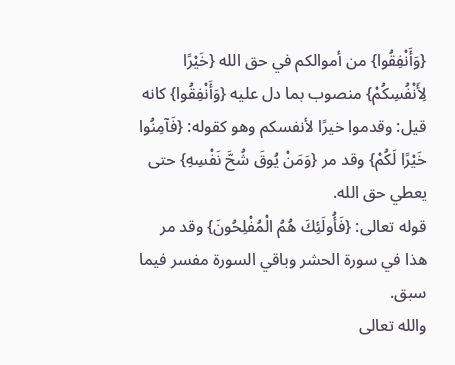{وَأَنْفِقُوا} من أموالكم في حق الله {خَيْرًا لِأَنْفُسِكُمْ} منصوب بما دل عليه {وَأَنْفِقُوا} كانه قيل: وقدموا خيرًا لأنفسكم وهو كقوله: {فَآمِنُوا خَيْرًا لَكُمْ} وقد مر {وَمَنْ يُوقَ شُحَّ نَفْسِهِ} حتى يعطي حق الله.
قوله تعالى: {فَأُولَئِكَ هُمُ الْمُفْلِحُونَ} وقد مر هذا في سورة الحشر وباقي السورة مفسر فيما سبق.
والله تعالى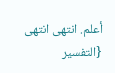أعلم. انتهى انتهى {التفسير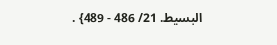البسيط. 21/ 486 - 489} .